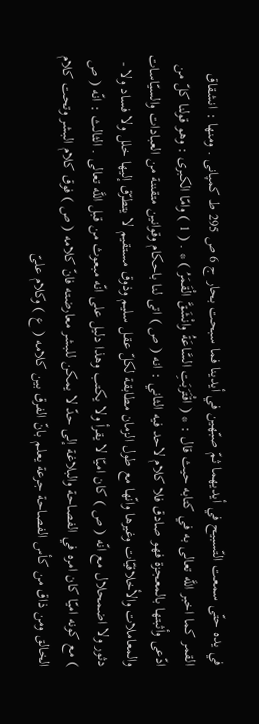في يده حتّى سمعت التّسبيح في أيديهما ثمّ صبّهين في أيدينا فما سبحت بحار ج 6 ص 295 ط كمپانى . ومنها : انشقاق القمر كما اخبر اللَّه تعالى به في كتابه حيث قال : * ( اقْتَرَبَتِ السَّاعَةُ وانْشَقَّ الْقَمَرُ ) * . ( 1 ) وامّا الكبرى : وهو قولنا كلّ من ادّعى وأثبتها بالمعجزة فهو صادق فلا كلام لاحد فيه الثاني : انه ( ص ) اتى لنا باحكام وقوانين متقننة من العبادات والسيّاسات والمعاملات والأخلاقيّات وغيرها وانّها مع طول الزمان مطابقة لكلّ عقل سليم وذوق مستقيم لا يتطرّق إليها خلل ولا فساد ولا - دثور ولا اضمحلال مع انّه ( ص ) كان اميّا لا يقرأ ولا يكتب وهذا دليل على انّه مبعوث من قبل اللَّه تعالى . الثالث : انّه ( ص ) مع كونه اميّا كان امره في الفصاحة والبلاغة إلى حدّ لا يمكن للبشر معارضته فانّ كلامه ( ص ) فوق كلام البشر وتحت كلام الخالق ومن ذاق من كأس الفصاحة جرعة يعلم بانّ الفرق بين كلامه ( ع ) وكلام علىّ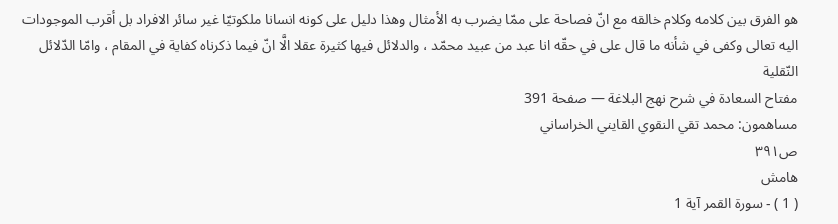هو الفرق بين كلامه وكلام خالقه مع انّ فصاحة على ممّا يضرب به الأمثال وهذا دليل على كونه انسانا ملكوتيّا غير سائر الافراد بل أقرب الموجودات اليه تعالى وكفى في شأنه ما قال على في حقّه انا عبد من عبيد محمّد ، والدلائل فيها كثيرة عقلا الَّا انّ فيما ذكرناه كفاية في المقام ، وامّا الدّلائل النّقلية
مفتاح السعادة في شرح نهج البلاغة — صفحة 391
مساهمون: محمد تقي النقوي القايني الخراساني
ص٣٩١
هامش
( 1 ) - سورة القمر آية 1